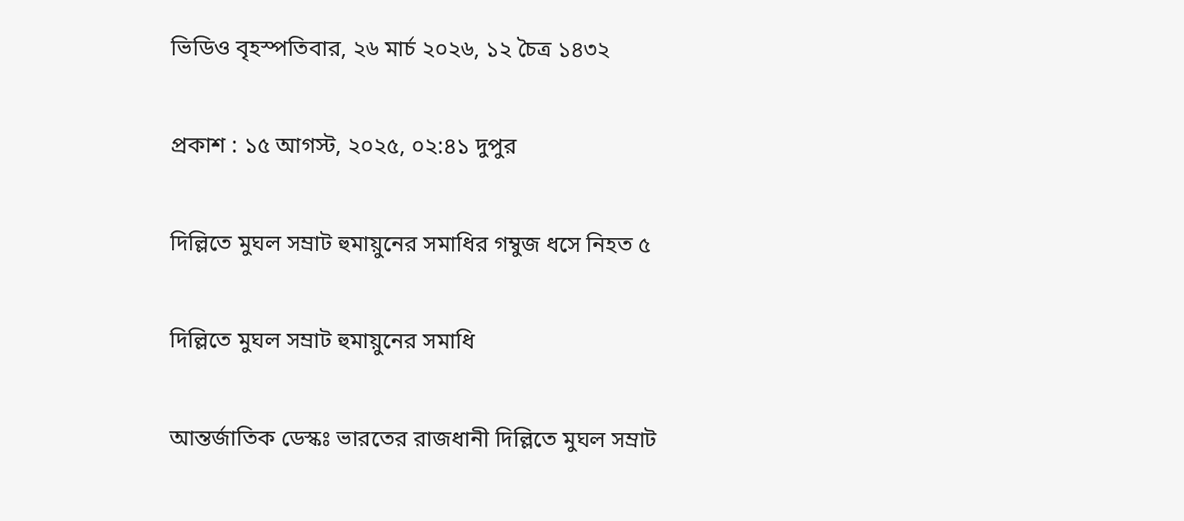ভিডিও বৃহস্পতিবার, ২৬ মার্চ ২০২৬, ১২ চৈত্র ১৪৩২

প্রকাশ : ১৫ আগস্ট, ২০২৫, ০২:৪১ দুপুর

দিল্লিতে মুঘল সম্রাট হুমায়ুনের সমাধির গম্বুজ ধসে নিহত ৫

দিল্লিতে মুঘল সম্রাট হুমায়ুনের সমাধি

আন্তর্জাতিক ডেস্কঃ ভারতের রাজধানী দিল্লিতে মুঘল সম্রাট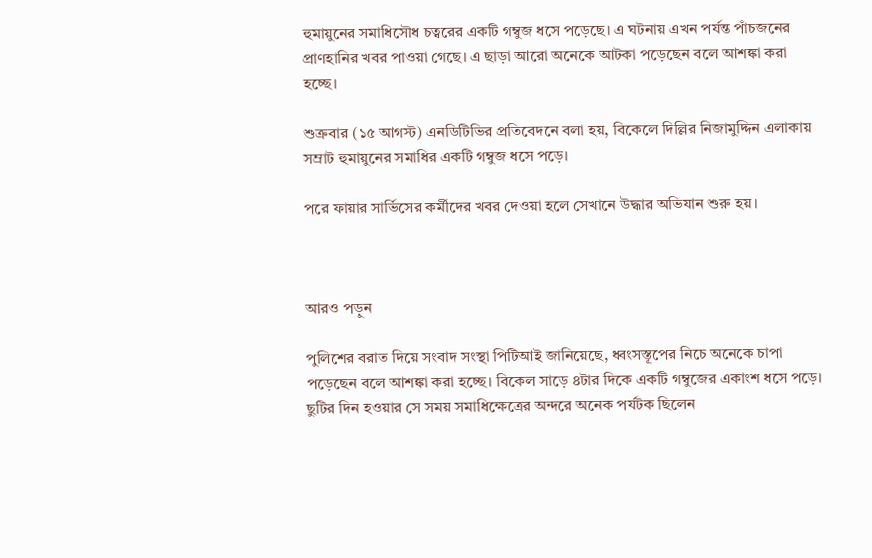হুমায়ুনের সমাধিসৌধ চত্বরের একটি গম্বুজ ধসে পড়েছে। এ ঘটনায় এখন পর্যন্ত পাঁচজনের প্রাণহানির খবর পাওয়া গেছে। এ ছাড়া আরো অনেকে আটকা পড়েছেন বলে আশঙ্কা করা হচ্ছে।

শুক্রবার (১৫ আগস্ট) এনডিটিভির প্রতিবেদনে বলা হয়, বিকেলে দিল্লির নিজামুদ্দিন এলাকায় সম্রাট হুমায়ুনের সমাধির একটি গম্বুজ ধসে পড়ে।

পরে ফায়ার সার্ভিসের কর্মীদের খবর দেওয়া হলে সেখানে উদ্ধার অভিযান শুরু হয়।



আরও পড়ুন

পুলিশের বরাত দিয়ে সংবাদ সংস্থা পিটিআই জানিয়েছে, ধ্বংসস্তূপের নিচে অনেকে চাপা পড়েছেন বলে আশঙ্কা করা হচ্ছে। বিকেল সাড়ে ৪টার দিকে একটি গম্বুজের একাংশ ধসে পড়ে। ছুটির দিন হওয়ার সে সময় সমাধিক্ষেত্রের অন্দরে অনেক পর্যটক ছিলেন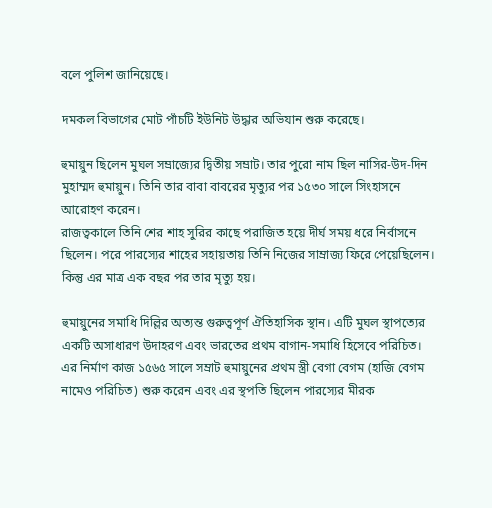বলে পুলিশ জানিয়েছে।

দমকল বিভাগের মোট পাঁচটি ইউনিট উদ্ধার অভিযান শুরু করেছে।

হুমায়ুন ছিলেন মুঘল সম্রাজ্যের দ্বিতীয় সম্রাট। তার পুরো নাম ছিল নাসির-উদ-দিন মুহাম্মদ হুমায়ুন। তিনি তার বাবা বাবরের মৃত্যুর পর ১৫৩০ সালে সিংহাসনে আরোহণ করেন।
রাজত্বকালে তিনি শের শাহ সুরির কাছে পরাজিত হয়ে দীর্ঘ সময় ধরে নির্বাসনে ছিলেন। পরে পারস্যের শাহের সহায়তায় তিনি নিজের সাম্রাজ্য ফিরে পেয়েছিলেন। কিন্তু এর মাত্র এক বছর পর তার মৃত্যু হয়।

হুমায়ুনের সমাধি দিল্লির অত্যন্ত গুরুত্বপূর্ণ ঐতিহাসিক স্থান। এটি মুঘল স্থাপত্যের একটি অসাধারণ উদাহরণ এবং ভারতের প্রথম বাগান-সমাধি হিসেবে পরিচিত।
এর নির্মাণ কাজ ১৫৬৫ সালে সম্রাট হুমায়ুনের প্রথম স্ত্রী বেগা বেগম (হাজি বেগম নামেও পরিচিত) শুরু করেন এবং এর স্থপতি ছিলেন পারস্যের মীরক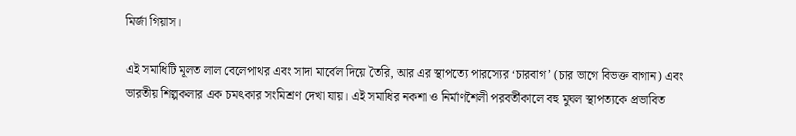মির্জা গিয়াস।

এই সমাধিটি মূলত লাল বেলেপাথর এবং সাদা মার্বেল দিয়ে তৈরি, আর এর স্থাপত্যে পারস্যের ‘চারবাগ’ (চার ভাগে বিভক্ত বাগান) এবং ভারতীয় শিল্পকলার এক চমৎকার সংমিশ্রণ দেখা যায়। এই সমাধির নকশা ও নির্মাণশৈলী পরবর্তীকালে বহু মুঘল স্থাপত্যকে প্রভাবিত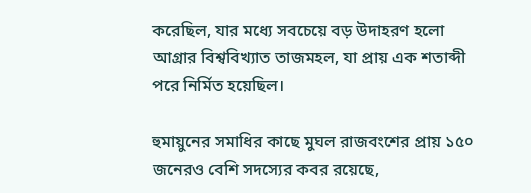করেছিল, যার মধ্যে সবচেয়ে বড় উদাহরণ হলো আগ্রার বিশ্ববিখ্যাত তাজমহল, যা প্রায় এক শতাব্দী পরে নির্মিত হয়েছিল।

হুমায়ুনের সমাধির কাছে মুঘল রাজবংশের প্রায় ১৫০ জনেরও বেশি সদস্যের কবর রয়েছে,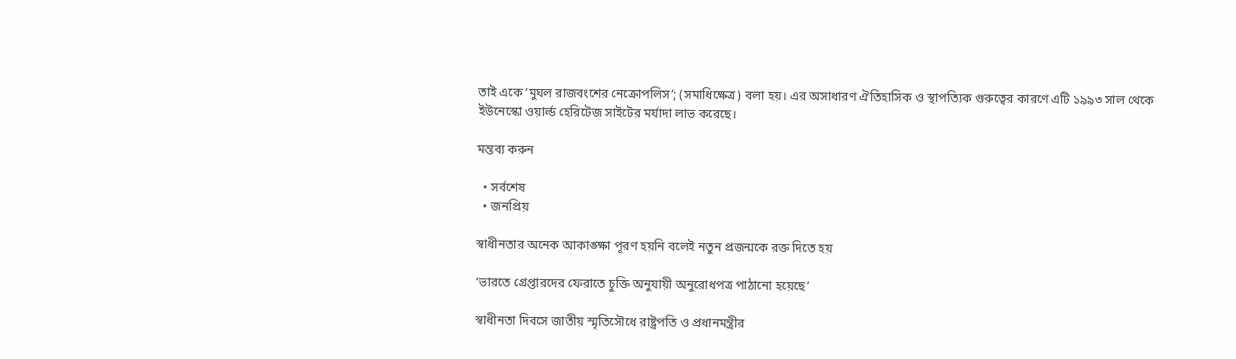তাই একে ‘মুঘল রাজবংশের নেক্রোপলিস’; (সমাধিক্ষেত্র) বলা হয়। এর অসাধারণ ঐতিহাসিক ও স্থাপত্যিক গুরুত্বের কারণে এটি ১৯৯৩ সাল থেকে ইউনেস্কো ওয়ার্ল্ড হেরিটেজ সাইটের মর্যাদা লাভ করেছে।

মন্তব্য করুন

  • সর্বশেষ
  • জনপ্রিয়

স্বাধীনতার অনেক আকাঙ্ক্ষা পূরণ হয়নি বলেই নতুন প্রজন্মকে রক্ত দিতে হয়

‘ভারতে গ্রেপ্তারদের ফেরাতে চুক্তি অনুযায়ী অনুরোধপত্র পাঠানো হয়েছে’

স্বাধীনতা দিবসে জাতীয় স্মৃতিসৌধে রাষ্ট্রপতি ও প্রধানমন্ত্রীর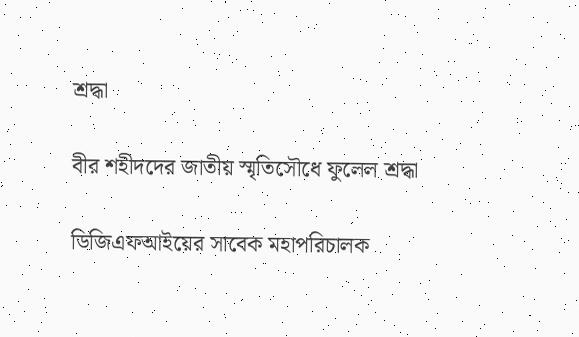শ্রদ্ধা

বীর শহীদদের জাতীয় স্মৃতিসৌধে ফুলেল শ্রদ্ধা

ডিজিএফআইয়ের সাবেক মহাপরিচালক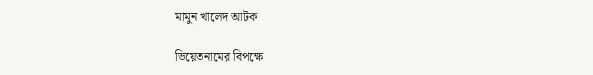মামুন খালেদ আটক

ভিয়েতনামের বিপক্ষে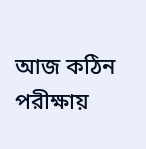আজ কঠিন পরীক্ষায়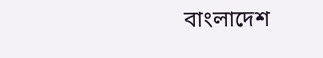বাংলাদেশ